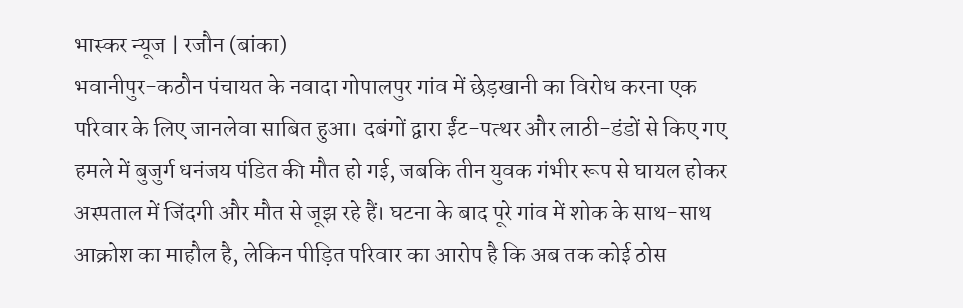भास्कर न्यूज | रजौन (बांका)
भवानीपुर-कठौन पंचायत के नवादा गोपालपुर गांव में छेड़खानी का विरोध करना एक परिवार के लिए जानलेवा साबित हुआ। दबंगों द्वारा ईंट-पत्थर और लाठी-डंडों से किए गए हमले में बुजुर्ग धनंजय पंडित की मौत हो गई, जबकि तीन युवक गंभीर रूप से घायल होकर अस्पताल में जिंदगी और मौत से जूझ रहे हैं। घटना के बाद पूरे गांव में शोक के साथ-साथ आक्रोश का माहौल है, लेकिन पीड़ित परिवार का आरोप है कि अब तक कोई ठोस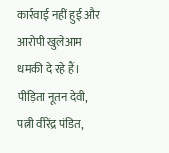कार्रवाई नहीं हुई और आरोपी खुलेआम धमकी दे रहे हैं।
पीड़िता नूतन देवी, पत्नी वीरेंद्र पंडित,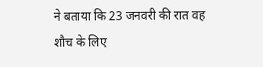ने बताया कि 23 जनवरी की रात वह शौच के लिए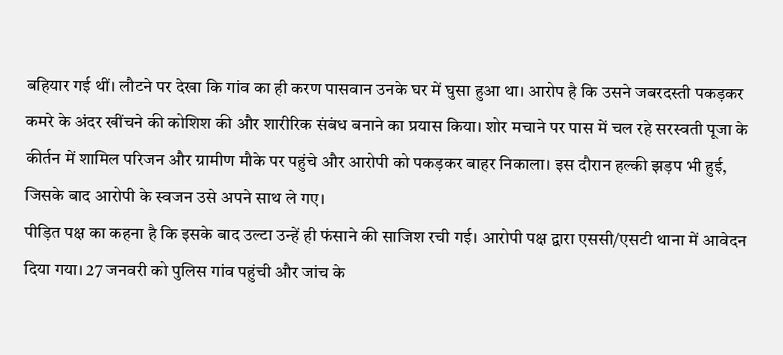बहियार गई थीं। लौटने पर देखा कि गांव का ही करण पासवान उनके घर में घुसा हुआ था। आरोप है कि उसने जबरदस्ती पकड़कर कमरे के अंदर खींचने की कोशिश की और शारीरिक संबंध बनाने का प्रयास किया। शोर मचाने पर पास में चल रहे सरस्वती पूजा के कीर्तन में शामिल परिजन और ग्रामीण मौके पर पहुंचे और आरोपी को पकड़कर बाहर निकाला। इस दौरान हल्की झड़प भी हुई, जिसके बाद आरोपी के स्वजन उसे अपने साथ ले गए।
पीड़ित पक्ष का कहना है कि इसके बाद उल्टा उन्हें ही फंसाने की साजिश रची गई। आरोपी पक्ष द्वारा एससी/एसटी थाना में आवेदन दिया गया। 27 जनवरी को पुलिस गांव पहुंची और जांच के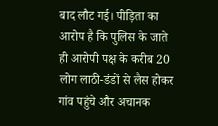बाद लौट गई। पीड़िता का आरोप है कि पुलिस के जाते ही आरोपी पक्ष के करीब 20 लोग लाठी-डंडों से लैस होकर गांव पहुंचे और अचानक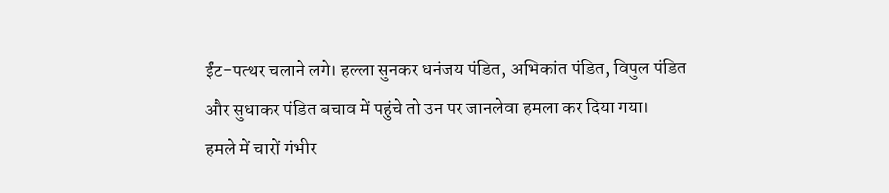ईंट-पत्थर चलाने लगे। हल्ला सुनकर धनंजय पंडित, अभिकांत पंडित, विपुल पंडित और सुधाकर पंडित बचाव में पहुंचे तो उन पर जानलेवा हमला कर दिया गया।
हमले में चारों गंभीर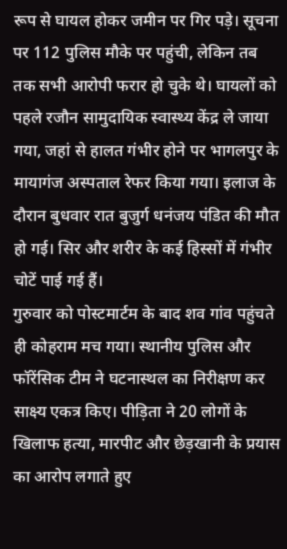रूप से घायल होकर जमीन पर गिर पड़े। सूचना पर 112 पुलिस मौके पर पहुंची, लेकिन तब तक सभी आरोपी फरार हो चुके थे। घायलों को पहले रजौन सामुदायिक स्वास्थ्य केंद्र ले जाया गया, जहां से हालत गंभीर होने पर भागलपुर के मायागंज अस्पताल रेफर किया गया। इलाज के दौरान बुधवार रात बुजुर्ग धनंजय पंडित की मौत हो गई। सिर और शरीर के कई हिस्सों में गंभीर चोटें पाई गई हैं।
गुरुवार को पोस्टमार्टम के बाद शव गांव पहुंचते ही कोहराम मच गया। स्थानीय पुलिस और फॉरेंसिक टीम ने घटनास्थल का निरीक्षण कर साक्ष्य एकत्र किए। पीड़िता ने 20 लोगों के खिलाफ हत्या, मारपीट और छेड़खानी के प्रयास का आरोप लगाते हुए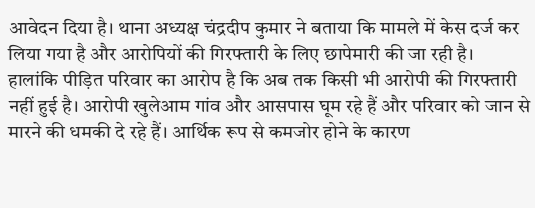आवेदन दिया है। थाना अध्यक्ष चंद्रदीप कुमार ने बताया कि मामले में केस दर्ज कर लिया गया है और आरोपियों की गिरफ्तारी के लिए छापेमारी की जा रही है।
हालांकि पीड़ित परिवार का आरोप है कि अब तक किसी भी आरोपी की गिरफ्तारी नहीं हुई है। आरोपी खुलेआम गांव और आसपास घूम रहे हैं और परिवार को जान से मारने की धमकी दे रहे हैं। आर्थिक रूप से कमजोर होने के कारण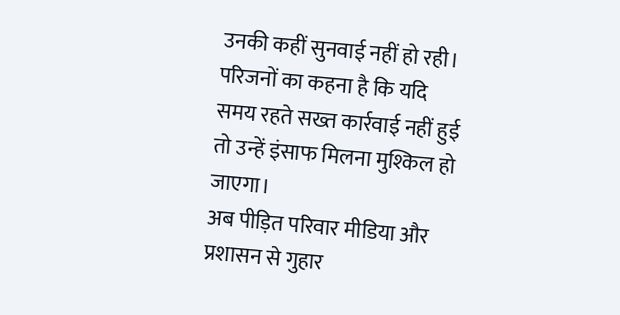उनकी कहीं सुनवाई नहीं हो रही। परिजनों का कहना है कि यदि समय रहते सख्त कार्रवाई नहीं हुई तो उन्हें इंसाफ मिलना मुश्किल हो जाएगा।
अब पीड़ित परिवार मीडिया और प्रशासन से गुहार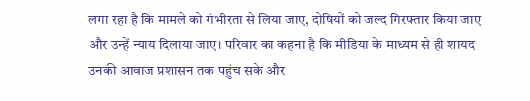लगा रहा है कि मामले को गंभीरता से लिया जाए, दोषियों को जल्द गिरफ्तार किया जाए और उन्हें न्याय दिलाया जाए। परिवार का कहना है कि मीडिया के माध्यम से ही शायद उनकी आवाज प्रशासन तक पहुंच सके और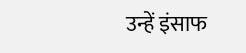उन्हें इंसाफ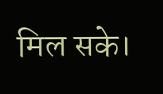मिल सके।